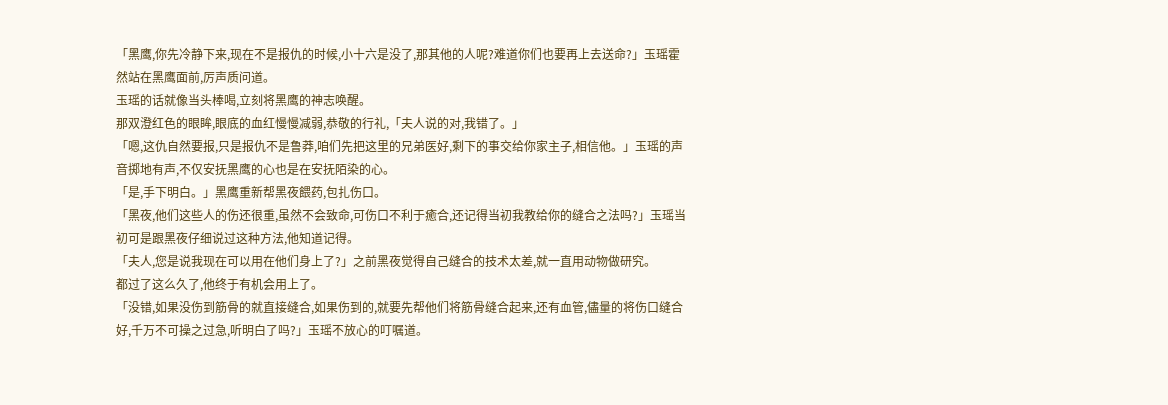「黑鹰,你先冷静下来,现在不是报仇的时候,小十六是没了,那其他的人呢?难道你们也要再上去送命?」玉瑶霍然站在黑鹰面前,厉声质问道。
玉瑶的话就像当头棒喝,立刻将黑鹰的神志唤醒。
那双澄红色的眼眸,眼底的血红慢慢减弱,恭敬的行礼,「夫人说的对,我错了。」
「嗯,这仇自然要报,只是报仇不是鲁莽,咱们先把这里的兄弟医好,剩下的事交给你家主子,相信他。」玉瑶的声音掷地有声,不仅安抚黑鹰的心也是在安抚陌染的心。
「是,手下明白。」黑鹰重新帮黑夜餵药,包扎伤口。
「黑夜,他们这些人的伤还很重,虽然不会致命,可伤口不利于癒合,还记得当初我教给你的缝合之法吗?」玉瑶当初可是跟黑夜仔细说过这种方法,他知道记得。
「夫人,您是说我现在可以用在他们身上了?」之前黑夜觉得自己缝合的技术太差,就一直用动物做研究。
都过了这么久了,他终于有机会用上了。
「没错,如果没伤到筋骨的就直接缝合,如果伤到的,就要先帮他们将筋骨缝合起来,还有血管,儘量的将伤口缝合好,千万不可操之过急,听明白了吗?」玉瑶不放心的叮嘱道。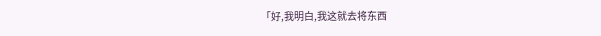「好,我明白,我这就去将东西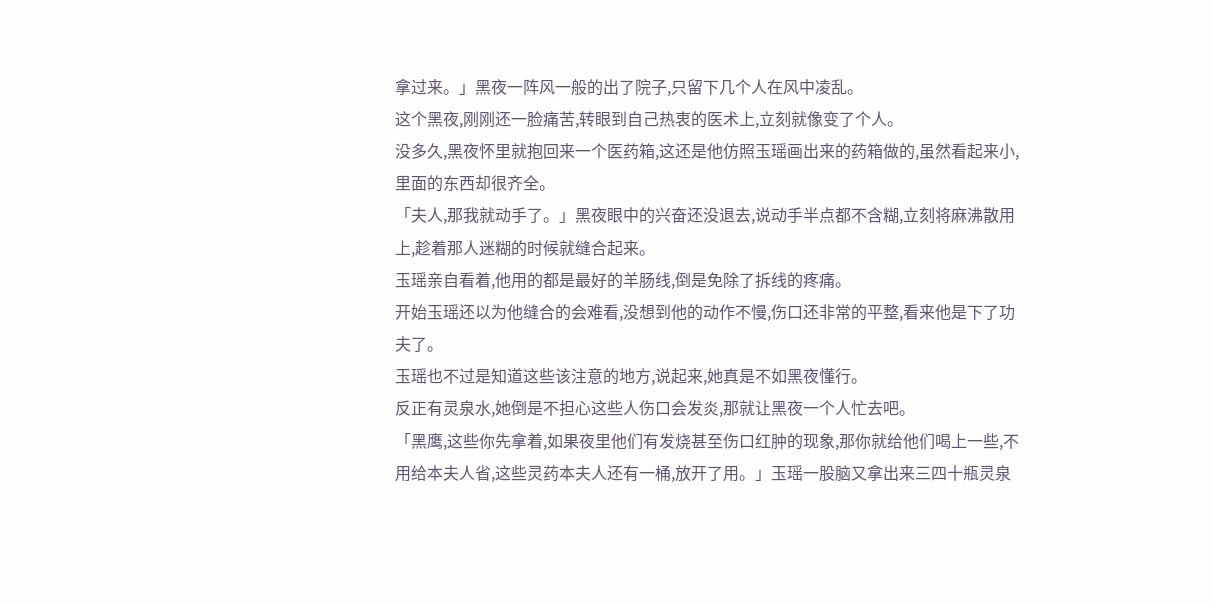拿过来。」黑夜一阵风一般的出了院子,只留下几个人在风中凌乱。
这个黑夜,刚刚还一脸痛苦,转眼到自己热衷的医术上,立刻就像变了个人。
没多久,黑夜怀里就抱回来一个医药箱,这还是他仿照玉瑶画出来的药箱做的,虽然看起来小,里面的东西却很齐全。
「夫人,那我就动手了。」黑夜眼中的兴奋还没退去,说动手半点都不含糊,立刻将麻沸散用上,趁着那人迷糊的时候就缝合起来。
玉瑶亲自看着,他用的都是最好的羊肠线,倒是免除了拆线的疼痛。
开始玉瑶还以为他缝合的会难看,没想到他的动作不慢,伤口还非常的平整,看来他是下了功夫了。
玉瑶也不过是知道这些该注意的地方,说起来,她真是不如黑夜懂行。
反正有灵泉水,她倒是不担心这些人伤口会发炎,那就让黑夜一个人忙去吧。
「黑鹰,这些你先拿着,如果夜里他们有发烧甚至伤口红肿的现象,那你就给他们喝上一些,不用给本夫人省,这些灵药本夫人还有一桶,放开了用。」玉瑶一股脑又拿出来三四十瓶灵泉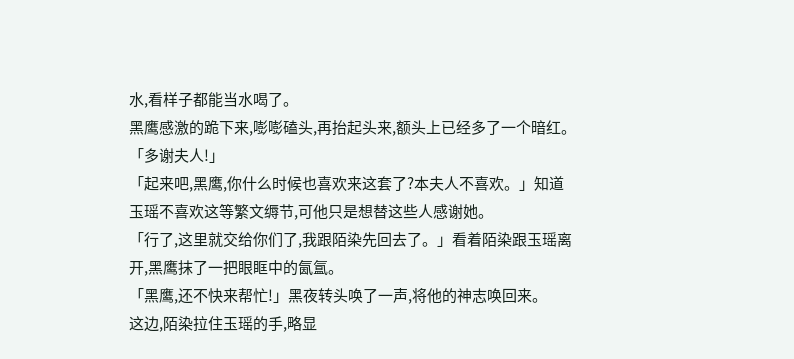水,看样子都能当水喝了。
黑鹰感激的跪下来,嘭嘭磕头,再抬起头来,额头上已经多了一个暗红。
「多谢夫人!」
「起来吧,黑鹰,你什么时候也喜欢来这套了?本夫人不喜欢。」知道玉瑶不喜欢这等繁文缛节,可他只是想替这些人感谢她。
「行了,这里就交给你们了,我跟陌染先回去了。」看着陌染跟玉瑶离开,黑鹰抹了一把眼眶中的氤氲。
「黑鹰,还不快来帮忙!」黑夜转头唤了一声,将他的神志唤回来。
这边,陌染拉住玉瑶的手,略显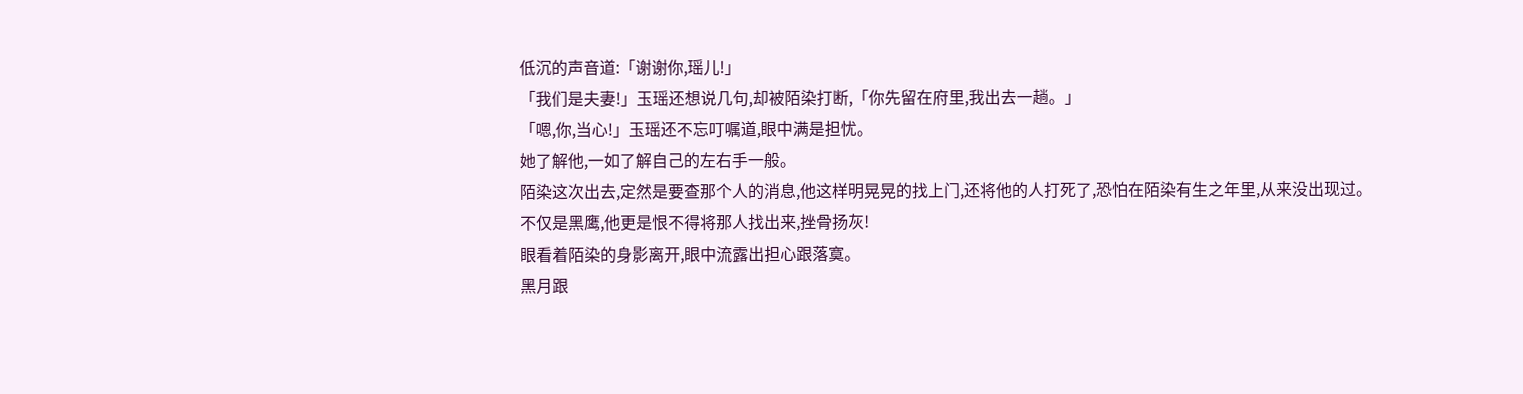低沉的声音道:「谢谢你,瑶儿!」
「我们是夫妻!」玉瑶还想说几句,却被陌染打断,「你先留在府里,我出去一趟。」
「嗯,你,当心!」玉瑶还不忘叮嘱道,眼中满是担忧。
她了解他,一如了解自己的左右手一般。
陌染这次出去,定然是要查那个人的消息,他这样明晃晃的找上门,还将他的人打死了,恐怕在陌染有生之年里,从来没出现过。
不仅是黑鹰,他更是恨不得将那人找出来,挫骨扬灰!
眼看着陌染的身影离开,眼中流露出担心跟落寞。
黑月跟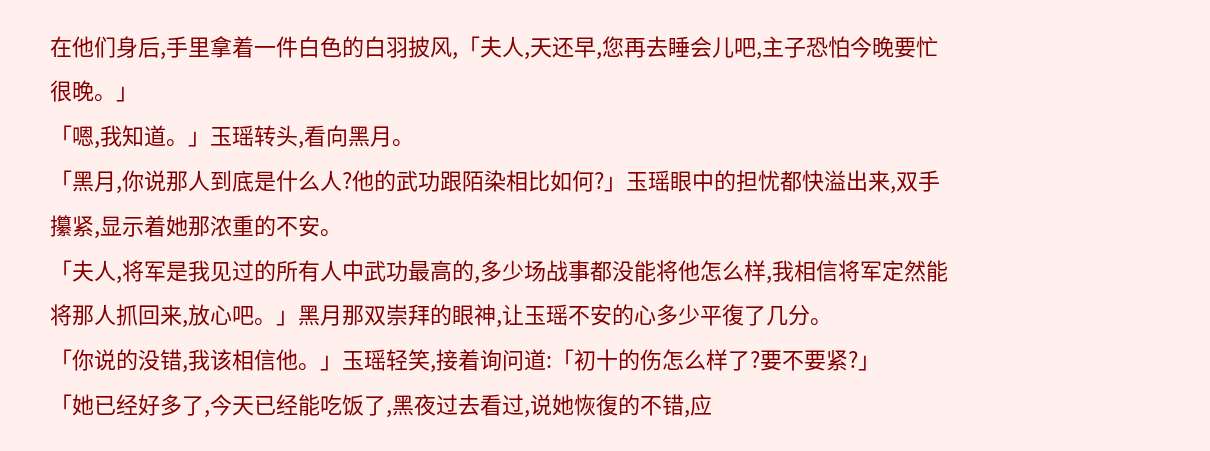在他们身后,手里拿着一件白色的白羽披风,「夫人,天还早,您再去睡会儿吧,主子恐怕今晚要忙很晚。」
「嗯,我知道。」玉瑶转头,看向黑月。
「黑月,你说那人到底是什么人?他的武功跟陌染相比如何?」玉瑶眼中的担忧都快溢出来,双手攥紧,显示着她那浓重的不安。
「夫人,将军是我见过的所有人中武功最高的,多少场战事都没能将他怎么样,我相信将军定然能将那人抓回来,放心吧。」黑月那双崇拜的眼神,让玉瑶不安的心多少平復了几分。
「你说的没错,我该相信他。」玉瑶轻笑,接着询问道:「初十的伤怎么样了?要不要紧?」
「她已经好多了,今天已经能吃饭了,黑夜过去看过,说她恢復的不错,应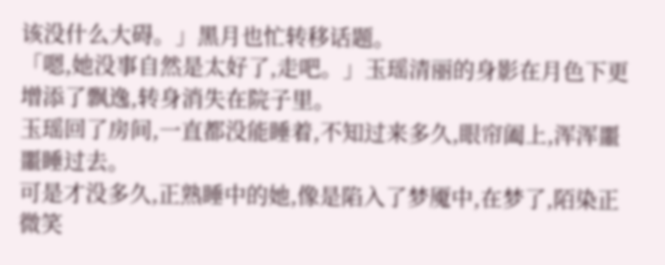该没什么大碍。」黑月也忙转移话题。
「嗯,她没事自然是太好了,走吧。」玉瑶清丽的身影在月色下更增添了飘逸,转身消失在院子里。
玉瑶回了房间,一直都没能睡着,不知过来多久,眼帘阖上,浑浑噩噩睡过去。
可是才没多久,正熟睡中的她,像是陷入了梦魇中,在梦了,陌染正微笑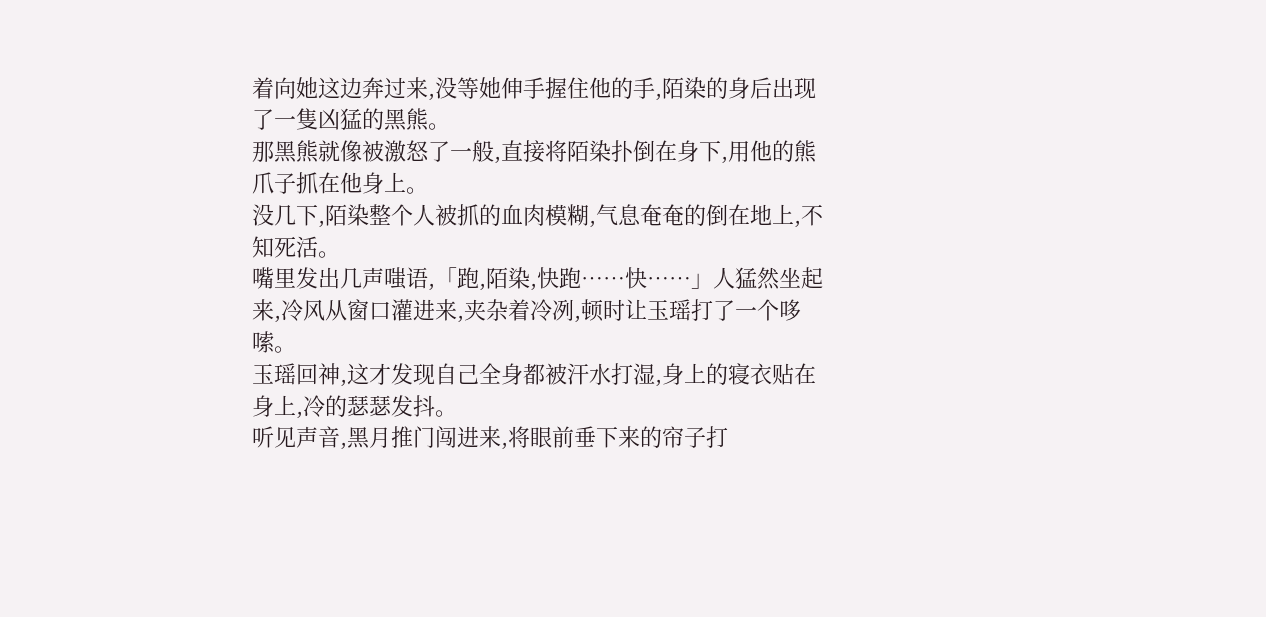着向她这边奔过来,没等她伸手握住他的手,陌染的身后出现了一隻凶猛的黑熊。
那黑熊就像被激怒了一般,直接将陌染扑倒在身下,用他的熊爪子抓在他身上。
没几下,陌染整个人被抓的血肉模糊,气息奄奄的倒在地上,不知死活。
嘴里发出几声嗤语,「跑,陌染,快跑……快……」人猛然坐起来,冷风从窗口灌进来,夹杂着冷冽,顿时让玉瑶打了一个哆嗦。
玉瑶回神,这才发现自己全身都被汗水打湿,身上的寝衣贴在身上,冷的瑟瑟发抖。
听见声音,黑月推门闯进来,将眼前垂下来的帘子打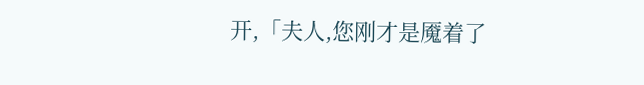开,「夫人,您刚才是魇着了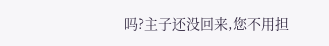吗?主子还没回来,您不用担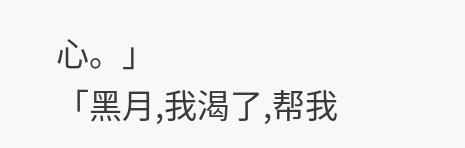心。」
「黑月,我渴了,帮我